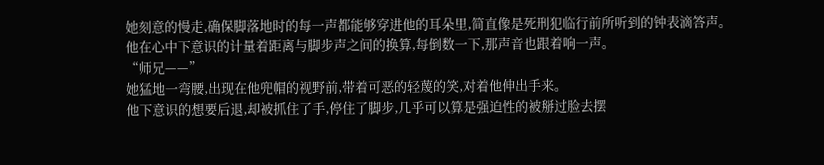她刻意的慢走,确保脚落地时的每一声都能够穿进他的耳朵里,简直像是死刑犯临行前所听到的钟表滴答声。
他在心中下意识的计量着距离与脚步声之间的换算,每倒数一下,那声音也跟着响一声。
“师兄——”
她猛地一弯腰,出现在他兜帽的视野前,带着可恶的轻蔑的笑,对着他伸出手来。
他下意识的想要后退,却被抓住了手,停住了脚步,几乎可以算是强迫性的被掰过脸去摆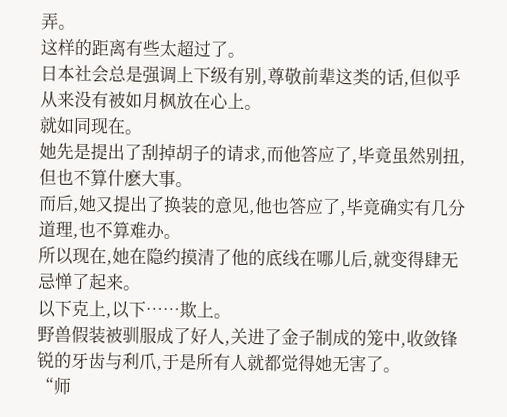弄。
这样的距离有些太超过了。
日本社会总是强调上下级有别,尊敬前辈这类的话,但似乎从来没有被如月枫放在心上。
就如同现在。
她先是提出了刮掉胡子的请求,而他答应了,毕竟虽然别扭,但也不算什麽大事。
而后,她又提出了换装的意见,他也答应了,毕竟确实有几分道理,也不算难办。
所以现在,她在隐约摸清了他的底线在哪儿后,就变得肆无忌惮了起来。
以下克上,以下……欺上。
野兽假装被驯服成了好人,关进了金子制成的笼中,收敛锋锐的牙齿与利爪,于是所有人就都觉得她无害了。
“师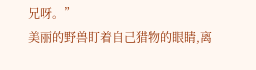兄呀。”
美丽的野兽盯着自己猎物的眼睛,离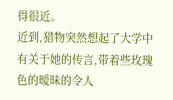得很近。
近到,猎物突然想起了大学中有关于她的传言,带着些玫瑰色的暧昧的令人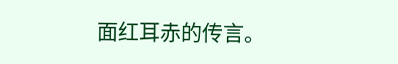面红耳赤的传言。